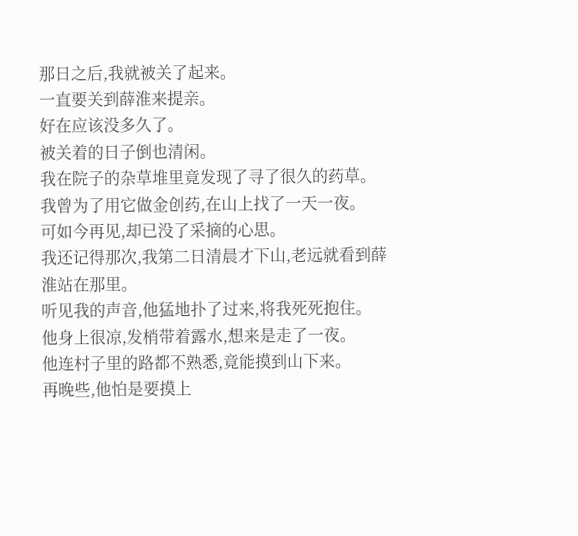那日之后,我就被关了起来。
一直要关到薛淮来提亲。
好在应该没多久了。
被关着的日子倒也清闲。
我在院子的杂草堆里竟发现了寻了很久的药草。
我曾为了用它做金创药,在山上找了一天一夜。
可如今再见,却已没了采摘的心思。
我还记得那次,我第二日清晨才下山,老远就看到薛淮站在那里。
听见我的声音,他猛地扑了过来,将我死死抱住。
他身上很凉,发梢带着露水,想来是走了一夜。
他连村子里的路都不熟悉,竟能摸到山下来。
再晚些,他怕是要摸上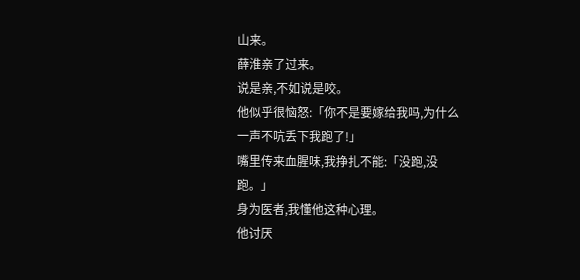山来。
薛淮亲了过来。
说是亲,不如说是咬。
他似乎很恼怒:「你不是要嫁给我吗,为什么一声不吭丢下我跑了!」
嘴里传来血腥味,我挣扎不能:「没跑,没跑。」
身为医者,我懂他这种心理。
他讨厌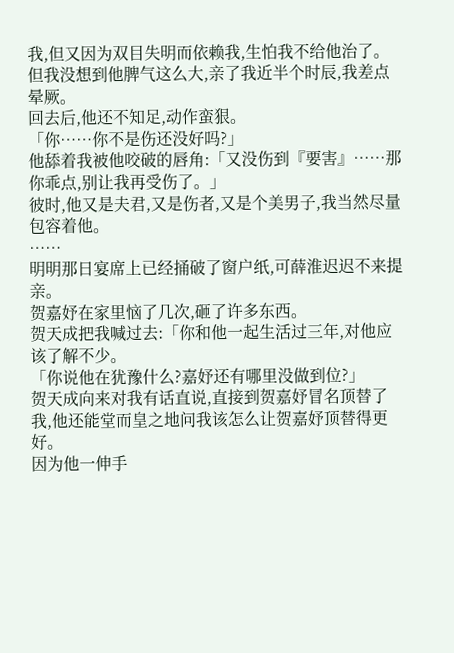我,但又因为双目失明而依赖我,生怕我不给他治了。
但我没想到他脾气这么大,亲了我近半个时辰,我差点晕厥。
回去后,他还不知足,动作蛮狠。
「你……你不是伤还没好吗?」
他舔着我被他咬破的唇角:「又没伤到『要害』……那你乖点,别让我再受伤了。」
彼时,他又是夫君,又是伤者,又是个美男子,我当然尽量包容着他。
……
明明那日宴席上已经捅破了窗户纸,可薛淮迟迟不来提亲。
贺嘉妤在家里恼了几次,砸了许多东西。
贺天成把我喊过去:「你和他一起生活过三年,对他应该了解不少。
「你说他在犹豫什么?嘉妤还有哪里没做到位?」
贺天成向来对我有话直说,直接到贺嘉妤冒名顶替了我,他还能堂而皇之地问我该怎么让贺嘉妤顶替得更好。
因为他一伸手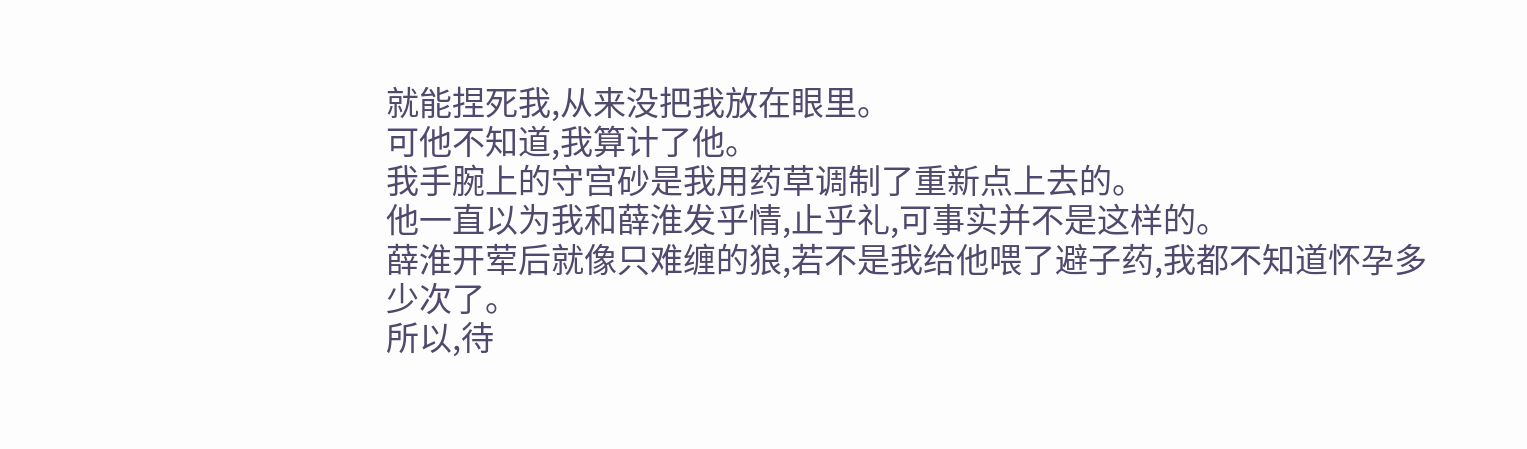就能捏死我,从来没把我放在眼里。
可他不知道,我算计了他。
我手腕上的守宫砂是我用药草调制了重新点上去的。
他一直以为我和薛淮发乎情,止乎礼,可事实并不是这样的。
薛淮开荤后就像只难缠的狼,若不是我给他喂了避子药,我都不知道怀孕多少次了。
所以,待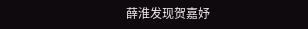薛淮发现贺嘉妤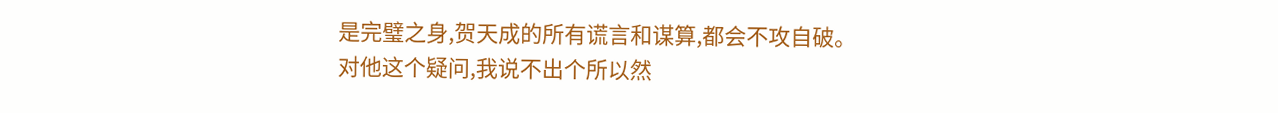是完璧之身,贺天成的所有谎言和谋算,都会不攻自破。
对他这个疑问,我说不出个所以然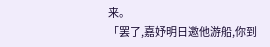来。
「罢了,嘉妤明日邀他游船,你到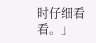时仔细看看。」